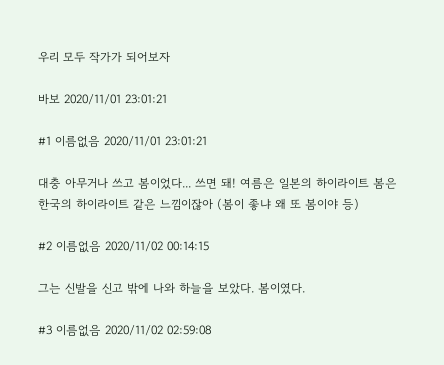우리 모두 작가가 되어보자

바보 2020/11/01 23:01:21

#1 이름없음 2020/11/01 23:01:21

대충 아무거나 쓰고 봄이었다... 쓰면 돼! 여름은 일본의 하이라이트 봄은 한국의 하이라이트 같은 느낌이잖아 (봄이 좋냐 왜 또 봄이야 등)

#2 이름없음 2020/11/02 00:14:15

그는 신발을 신고 밖에 나와 하늘을 보았다. 봄이였다.

#3 이름없음 2020/11/02 02:59:08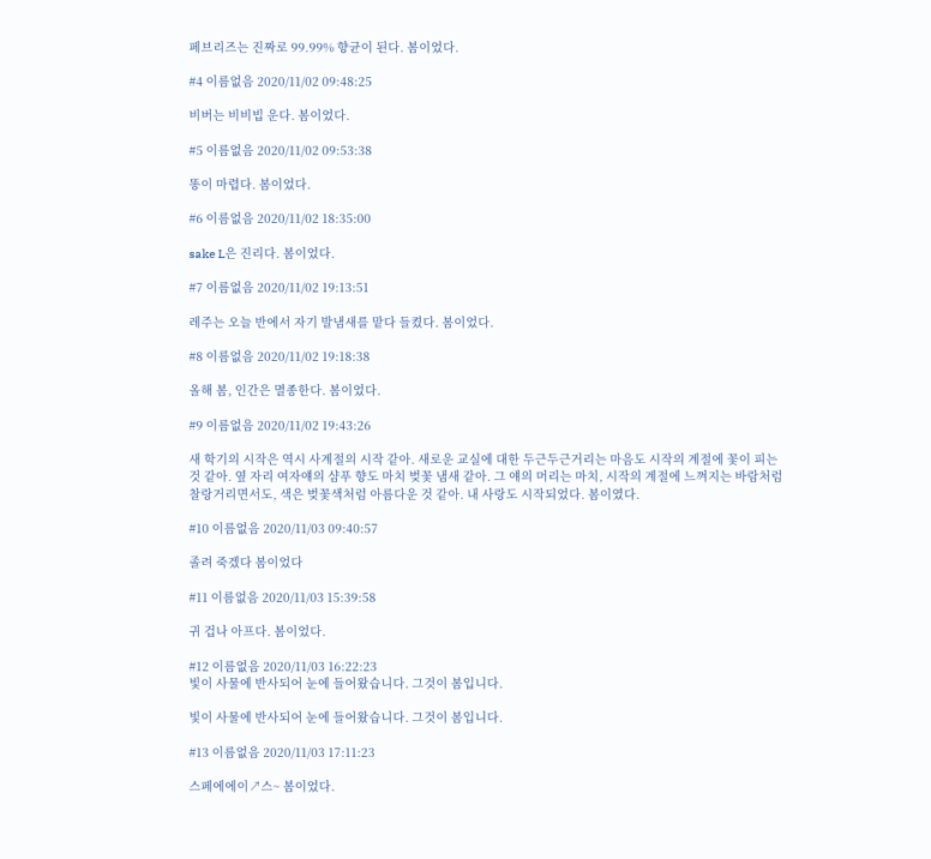페브리즈는 진짜로 99.99% 향균이 된다. 봄이었다.

#4 이름없음 2020/11/02 09:48:25

비버는 비비빕 운다. 봄이었다.

#5 이름없음 2020/11/02 09:53:38

똥이 마렵다. 봄이었다.

#6 이름없음 2020/11/02 18:35:00

sake L은 진리다. 봄이었다.

#7 이름없음 2020/11/02 19:13:51

레주는 오늘 반에서 자기 발냄새를 맡다 들켰다. 봄이었다.

#8 이름없음 2020/11/02 19:18:38

올해 봄, 인간은 멸종한다. 봄이었다.

#9 이름없음 2020/11/02 19:43:26

새 학기의 시작은 역시 사계절의 시작 같아. 새로운 교실에 대한 두근두근거리는 마음도 시작의 계절에 꽃이 피는 것 같아. 옆 자리 여자얘의 샴푸 향도 마치 벚꽃 냄새 같아. 그 얘의 머리는 마치, 시작의 계절에 느껴지는 바람처럼 찰랑거리면서도, 색은 벚꽃색처럼 아름다운 것 같아. 내 사랑도 시작되었다. 봄이였다.

#10 이름없음 2020/11/03 09:40:57

졸려 죽겠다 봄이었다

#11 이름없음 2020/11/03 15:39:58

귀 겁나 아프다. 봄이었다.

#12 이름없음 2020/11/03 16:22:23
빛이 사물에 반사되어 눈에 들어왔습니다. 그것이 봄입니다.

빛이 사물에 반사되어 눈에 들어왔습니다. 그것이 봄입니다.

#13 이름없음 2020/11/03 17:11:23

스페에에이↗스~ 봄이었다.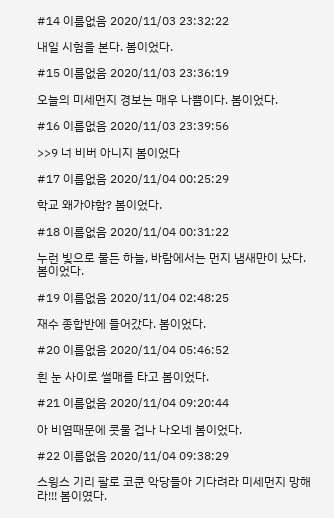#14 이름없음 2020/11/03 23:32:22

내일 시험을 본다. 봄이었다.

#15 이름없음 2020/11/03 23:36:19

오늘의 미세먼지 경보는 매우 나쁨이다. 봄이었다.

#16 이름없음 2020/11/03 23:39:56

>>9 너 비버 아니지 봄이었다

#17 이름없음 2020/11/04 00:25:29

학교 왜가야함? 봄이었다.

#18 이름없음 2020/11/04 00:31:22

누런 빛으로 물든 하늘, 바람에서는 먼지 냄새만이 났다. 봄이었다.

#19 이름없음 2020/11/04 02:48:25

재수 종합반에 들어갔다. 봄이었다.

#20 이름없음 2020/11/04 05:46:52

흰 눈 사이로 썰매를 타고 봄이었다.

#21 이름없음 2020/11/04 09:20:44

아 비염때문에 콧물 겁나 나오네 봄이었다.

#22 이름없음 2020/11/04 09:38:29

스윙스 기리 팔로 코쿤 악당들아 기다려라 미세먼지 망해라!!! 봄이였다.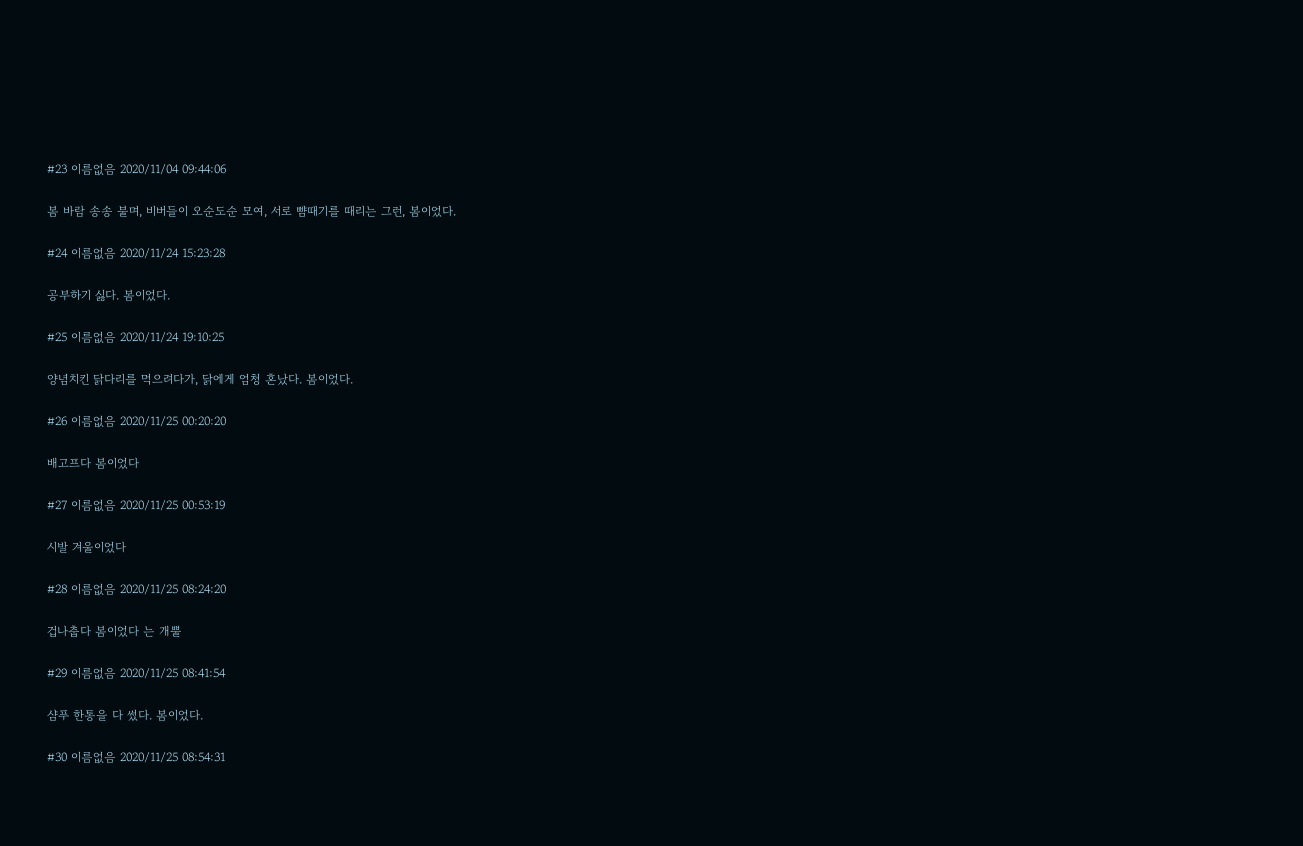#23 이름없음 2020/11/04 09:44:06

봄 바람 송송 불며, 비버들이 오순도순 모여, 서로 뺨때기를 때리는 그런, 봄이었다.

#24 이름없음 2020/11/24 15:23:28

공부하기 싫다. 봄이었다.

#25 이름없음 2020/11/24 19:10:25

양념치킨 닭다리를 먹으려다가, 닭에게 엄청 혼났다. 봄이었다.

#26 이름없음 2020/11/25 00:20:20

배고프다 봄이었다

#27 이름없음 2020/11/25 00:53:19

시발 겨울이었다

#28 이름없음 2020/11/25 08:24:20

겁나춥다 봄이었다 는 개뿔

#29 이름없음 2020/11/25 08:41:54

샴푸 한통을 다 썼다. 봄이었다.

#30 이름없음 2020/11/25 08:54:31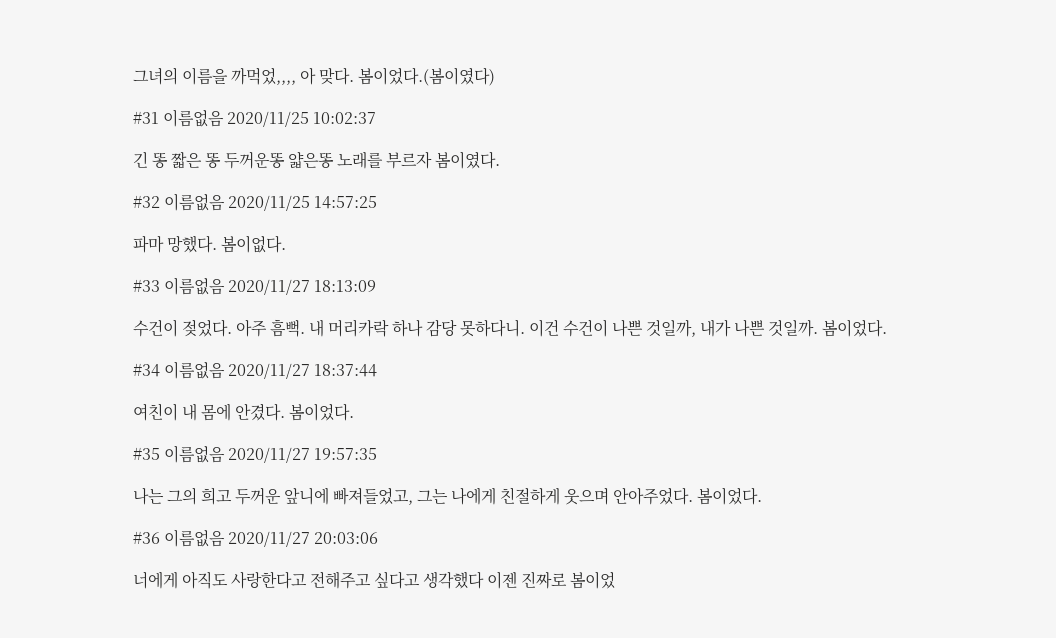그녀의 이름을 까먹었,,,, 아 맞다. 봄이었다.(봄이였다)

#31 이름없음 2020/11/25 10:02:37

긴 똥 짧은 똥 두꺼운똥 얇은똥 노래를 부르자 봄이였다.

#32 이름없음 2020/11/25 14:57:25

파마 망했다. 봄이없다.

#33 이름없음 2020/11/27 18:13:09

수건이 젖었다. 아주 흠뻑. 내 머리카락 하나 감당 못하다니. 이건 수건이 나쁜 것일까, 내가 나쁜 것일까. 봄이었다.

#34 이름없음 2020/11/27 18:37:44

여친이 내 몸에 안겼다. 봄이었다.

#35 이름없음 2020/11/27 19:57:35

나는 그의 희고 두꺼운 앞니에 빠져들었고, 그는 나에게 친절하게 웃으며 안아주었다. 봄이었다.

#36 이름없음 2020/11/27 20:03:06

너에게 아직도 사랑한다고 전해주고 싶다고 생각했다 이젠 진짜로 봄이었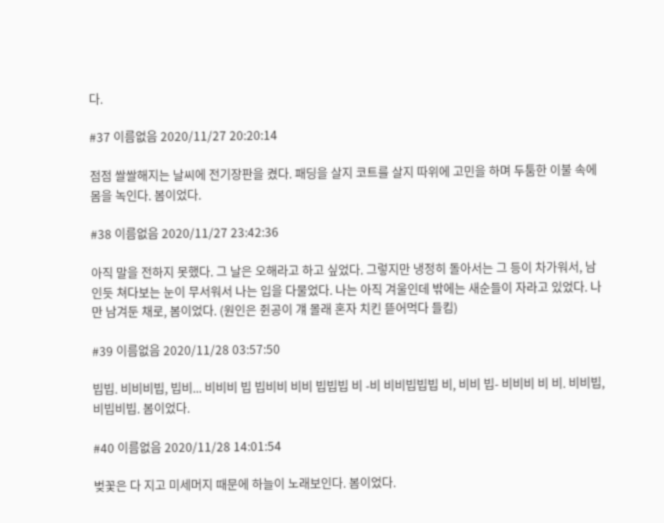다.

#37 이름없음 2020/11/27 20:20:14

점점 쌀쌀해지는 날씨에 전기장판을 켰다. 패딩을 살지 코트를 살지 따위에 고민을 하며 두툼한 이불 속에 몸을 녹인다. 봄이었다.

#38 이름없음 2020/11/27 23:42:36

아직 말을 전하지 못했다. 그 날은 오해라고 하고 싶었다. 그렇지만 냉정히 돌아서는 그 등이 차가워서, 남인듯 쳐다보는 눈이 무서워서 나는 입을 다물었다. 나는 아직 겨울인데 밖에는 새순들이 자라고 있었다. 나만 남겨둔 채로, 봄이었다. (원인은 쥔공이 걔 몰래 혼자 치킨 뜯어먹다 들킴)

#39 이름없음 2020/11/28 03:57:50

빕빕. 비비비빕, 빕비... 비비비 빕 빕비비 비비 빕빕빕 비 -비 비비빕빕빕 비, 비비 빕- 비비비 비 비. 비비빕, 비빕비빕. 봄이었다.

#40 이름없음 2020/11/28 14:01:54

벚꽃은 다 지고 미세머지 때문에 하늘이 노래보인다. 봄이었다.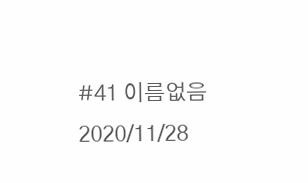#41 이름없음 2020/11/28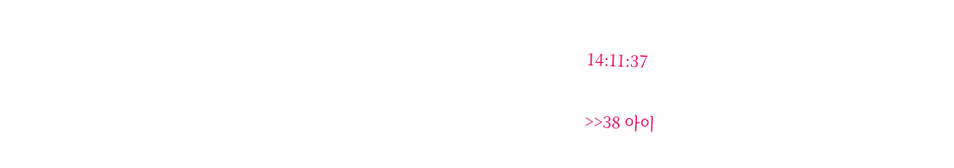14:11:37

>>38 아이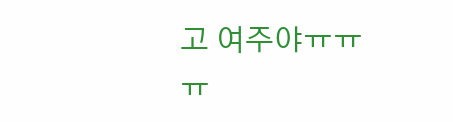고 여주야ㅠㅠㅠ